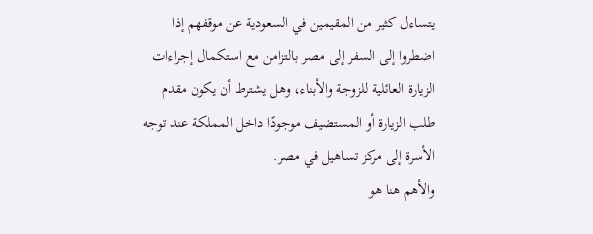يتساءل كثير من المقيمين في السعودية عن موقفهم إذا اضطروا إلى السفر إلى مصر بالتزامن مع استكمال إجراءات الزيارة العائلية للزوجة والأبناء، وهل يشترط أن يكون مقدم طلب الزيارة أو المستضيف موجودًا داخل المملكة عند توجه الأسرة إلى مركز تساهيل في مصر.
والأهم هنا هو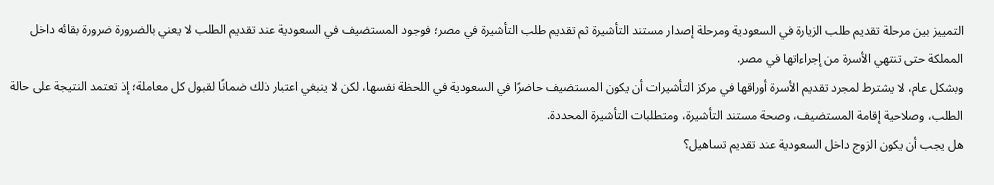التمييز بين مرحلة تقديم طلب الزيارة في السعودية ومرحلة إصدار مستند التأشيرة ثم تقديم طلب التأشيرة في مصر؛ فوجود المستضيف في السعودية عند تقديم الطلب لا يعني بالضرورة ضرورة بقائه داخل المملكة حتى تنتهي الأسرة من إجراءاتها في مصر.
وبشكل عام، لا يشترط لمجرد تقديم الأسرة أوراقها في مركز التأشيرات أن يكون المستضيف حاضرًا في السعودية في اللحظة نفسها، لكن لا ينبغي اعتبار ذلك ضمانًا لقبول كل معاملة؛ إذ تعتمد النتيجة على حالة الطلب، وصلاحية إقامة المستضيف، وصحة مستند التأشيرة، ومتطلبات التأشيرة المحددة.
هل يجب أن يكون الزوج داخل السعودية عند تقديم تساهيل؟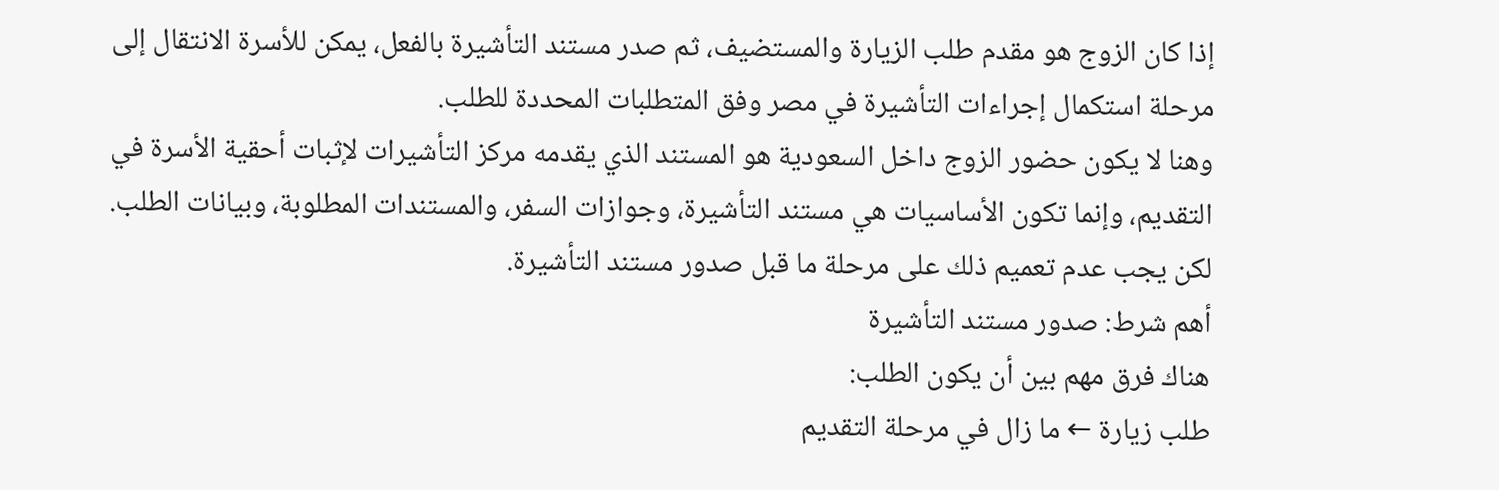إذا كان الزوج هو مقدم طلب الزيارة والمستضيف، ثم صدر مستند التأشيرة بالفعل، يمكن للأسرة الانتقال إلى مرحلة استكمال إجراءات التأشيرة في مصر وفق المتطلبات المحددة للطلب.
وهنا لا يكون حضور الزوج داخل السعودية هو المستند الذي يقدمه مركز التأشيرات لإثبات أحقية الأسرة في التقديم، وإنما تكون الأساسيات هي مستند التأشيرة، وجوازات السفر، والمستندات المطلوبة، وبيانات الطلب.
لكن يجب عدم تعميم ذلك على مرحلة ما قبل صدور مستند التأشيرة.
أهم شرط: صدور مستند التأشيرة
هناك فرق مهم بين أن يكون الطلب:
طلب زيارة ← ما زال في مرحلة التقديم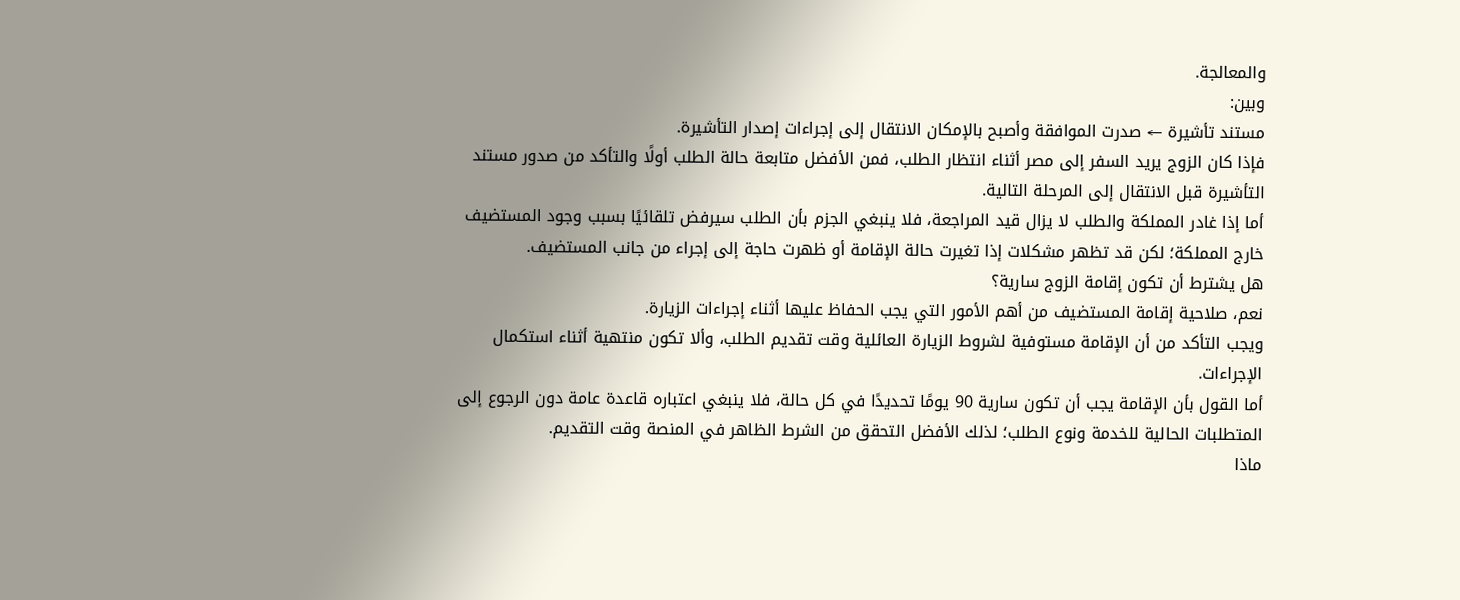والمعالجة.
وبين:
مستند تأشيرة ← صدرت الموافقة وأصبح بالإمكان الانتقال إلى إجراءات إصدار التأشيرة.
فإذا كان الزوج يريد السفر إلى مصر أثناء انتظار الطلب، فمن الأفضل متابعة حالة الطلب أولًا والتأكد من صدور مستند التأشيرة قبل الانتقال إلى المرحلة التالية.
أما إذا غادر المملكة والطلب لا يزال قيد المراجعة، فلا ينبغي الجزم بأن الطلب سيرفض تلقائيًا بسبب وجود المستضيف خارج المملكة؛ لكن قد تظهر مشكلات إذا تغيرت حالة الإقامة أو ظهرت حاجة إلى إجراء من جانب المستضيف.
هل يشترط أن تكون إقامة الزوج سارية؟
نعم، صلاحية إقامة المستضيف من أهم الأمور التي يجب الحفاظ عليها أثناء إجراءات الزيارة.
ويجب التأكد من أن الإقامة مستوفية لشروط الزيارة العائلية وقت تقديم الطلب، وألا تكون منتهية أثناء استكمال الإجراءات.
أما القول بأن الإقامة يجب أن تكون سارية 90 يومًا تحديدًا في كل حالة، فلا ينبغي اعتباره قاعدة عامة دون الرجوع إلى المتطلبات الحالية للخدمة ونوع الطلب؛ لذلك الأفضل التحقق من الشرط الظاهر في المنصة وقت التقديم.
ماذا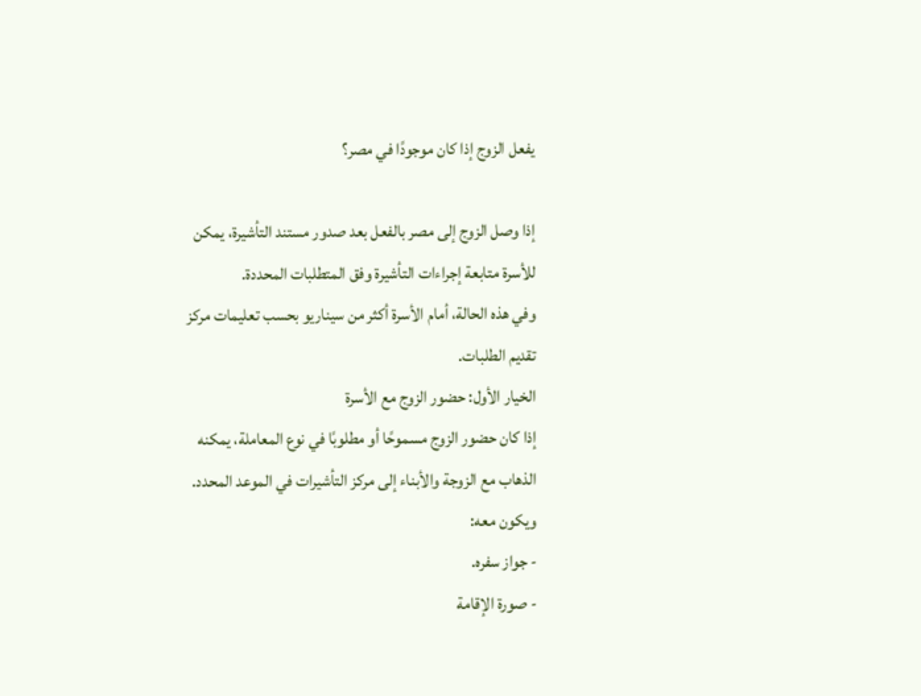يفعل الزوج إذا كان موجودًا في مصر؟

إذا وصل الزوج إلى مصر بالفعل بعد صدور مستند التأشيرة، يمكن للأسرة متابعة إجراءات التأشيرة وفق المتطلبات المحددة.
وفي هذه الحالة، أمام الأسرة أكثر من سيناريو بحسب تعليمات مركز تقديم الطلبات.
الخيار الأول: حضور الزوج مع الأسرة
إذا كان حضور الزوج مسموحًا أو مطلوبًا في نوع المعاملة، يمكنه الذهاب مع الزوجة والأبناء إلى مركز التأشيرات في الموعد المحدد.
ويكون معه:
- جواز سفره.
- صورة الإقامة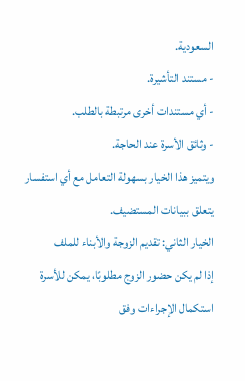السعودية.
- مستند التأشيرة.
- أي مستندات أخرى مرتبطة بالطلب.
- وثائق الأسرة عند الحاجة.
ويتميز هذا الخيار بسهولة التعامل مع أي استفسار يتعلق ببيانات المستضيف.
الخيار الثاني: تقديم الزوجة والأبناء للملف
إذا لم يكن حضور الزوج مطلوبًا، يمكن للأسرة استكمال الإجراءات وفق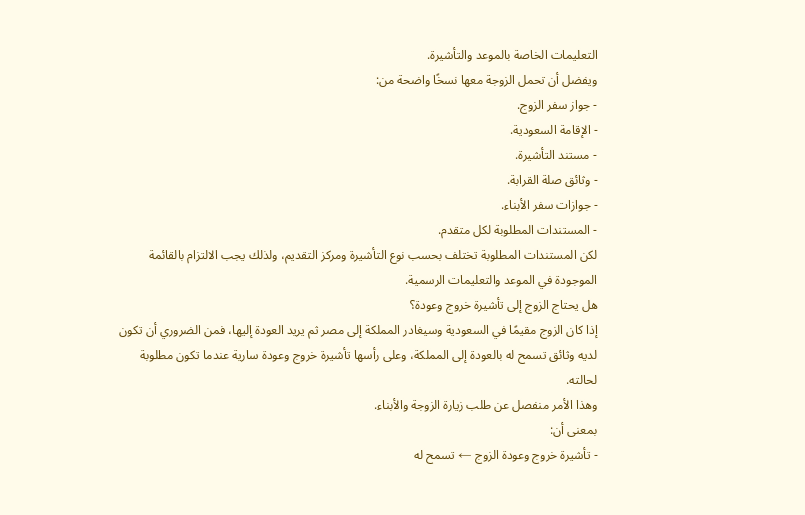التعليمات الخاصة بالموعد والتأشيرة.
ويفضل أن تحمل الزوجة معها نسخًا واضحة من:
- جواز سفر الزوج.
- الإقامة السعودية.
- مستند التأشيرة.
- وثائق صلة القرابة.
- جوازات سفر الأبناء.
- المستندات المطلوبة لكل متقدم.
لكن المستندات المطلوبة تختلف بحسب نوع التأشيرة ومركز التقديم، ولذلك يجب الالتزام بالقائمة الموجودة في الموعد والتعليمات الرسمية.
هل يحتاج الزوج إلى تأشيرة خروج وعودة؟
إذا كان الزوج مقيمًا في السعودية وسيغادر المملكة إلى مصر ثم يريد العودة إليها، فمن الضروري أن تكون لديه وثائق تسمح له بالعودة إلى المملكة، وعلى رأسها تأشيرة خروج وعودة سارية عندما تكون مطلوبة لحالته.
وهذا الأمر منفصل عن طلب زيارة الزوجة والأبناء.
بمعنى أن:
- تأشيرة خروج وعودة الزوج ← تسمح له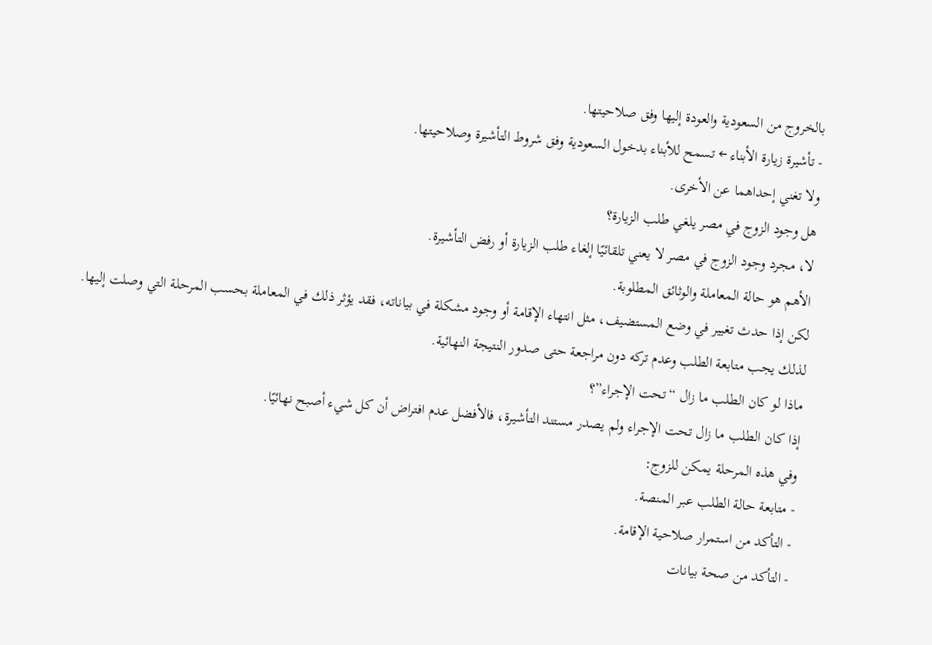بالخروج من السعودية والعودة إليها وفق صلاحيتها.
- تأشيرة زيارة الأبناء ← تسمح للأبناء بدخول السعودية وفق شروط التأشيرة وصلاحيتها.
ولا تغني إحداهما عن الأخرى.
هل وجود الزوج في مصر يلغي طلب الزيارة؟
لا، مجرد وجود الزوج في مصر لا يعني تلقائيًا إلغاء طلب الزيارة أو رفض التأشيرة.
الأهم هو حالة المعاملة والوثائق المطلوبة.
لكن إذا حدث تغيير في وضع المستضيف، مثل انتهاء الإقامة أو وجود مشكلة في بياناته، فقد يؤثر ذلك في المعاملة بحسب المرحلة التي وصلت إليها.
لذلك يجب متابعة الطلب وعدم تركه دون مراجعة حتى صدور النتيجة النهائية.
ماذا لو كان الطلب ما زال “تحت الإجراء”؟
إذا كان الطلب ما زال تحت الإجراء ولم يصدر مستند التأشيرة، فالأفضل عدم افتراض أن كل شيء أصبح نهائيًا.
وفي هذه المرحلة يمكن للزوج:
- متابعة حالة الطلب عبر المنصة.
- التأكد من استمرار صلاحية الإقامة.
- التأكد من صحة بيانات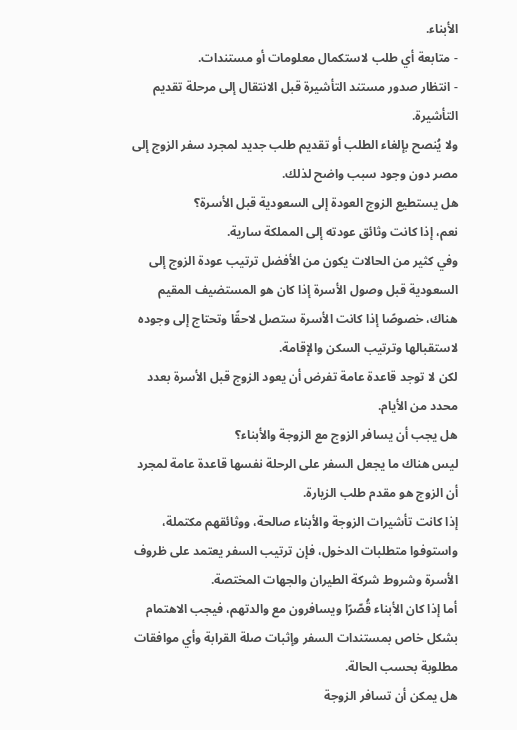الأبناء.
- متابعة أي طلب لاستكمال معلومات أو مستندات.
- انتظار صدور مستند التأشيرة قبل الانتقال إلى مرحلة تقديم التأشيرة.
ولا يُنصح بإلغاء الطلب أو تقديم طلب جديد لمجرد سفر الزوج إلى مصر دون وجود سبب واضح لذلك.
هل يستطيع الزوج العودة إلى السعودية قبل الأسرة؟
نعم، إذا كانت وثائق عودته إلى المملكة سارية.
وفي كثير من الحالات يكون من الأفضل ترتيب عودة الزوج إلى السعودية قبل وصول الأسرة إذا كان هو المستضيف المقيم هناك، خصوصًا إذا كانت الأسرة ستصل لاحقًا وتحتاج إلى وجوده لاستقبالها وترتيب السكن والإقامة.
لكن لا توجد قاعدة عامة تفرض أن يعود الزوج قبل الأسرة بعدد محدد من الأيام.
هل يجب أن يسافر الزوج مع الزوجة والأبناء؟
ليس هناك ما يجعل السفر على الرحلة نفسها قاعدة عامة لمجرد أن الزوج هو مقدم طلب الزيارة.
إذا كانت تأشيرات الزوجة والأبناء صالحة، ووثائقهم مكتملة، واستوفوا متطلبات الدخول، فإن ترتيب السفر يعتمد على ظروف الأسرة وشروط شركة الطيران والجهات المختصة.
أما إذا كان الأبناء قُصّرًا ويسافرون مع والدتهم، فيجب الاهتمام بشكل خاص بمستندات السفر وإثبات صلة القرابة وأي موافقات مطلوبة بحسب الحالة.
هل يمكن أن تسافر الزوجة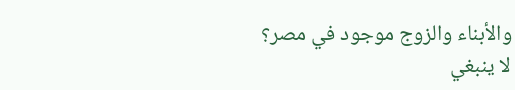والأبناء والزوج موجود في مصر؟
لا ينبغي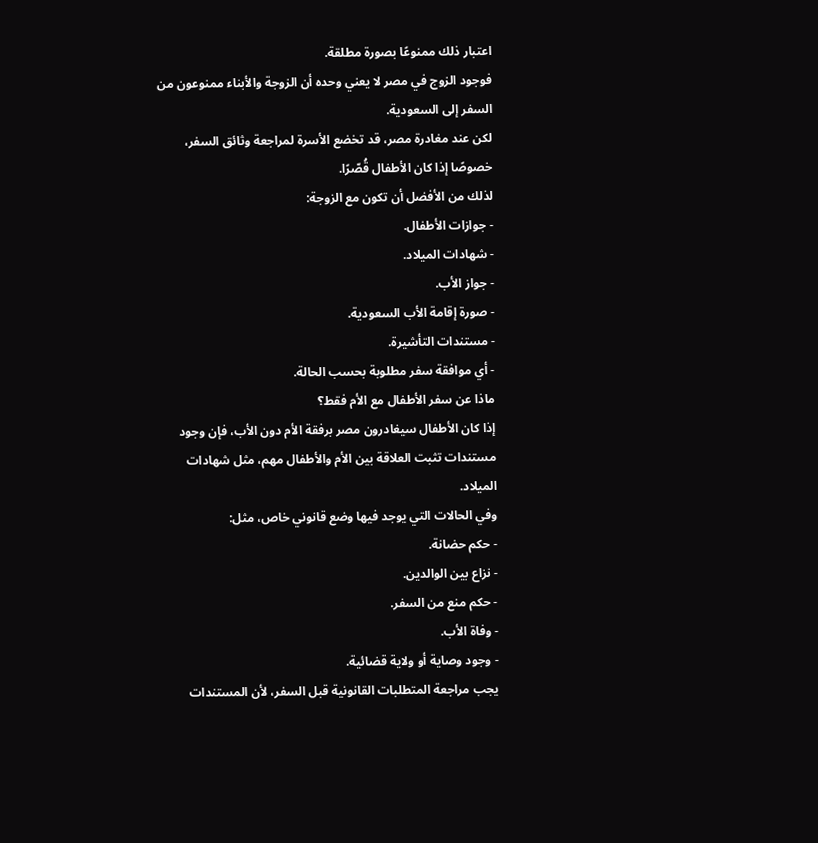اعتبار ذلك ممنوعًا بصورة مطلقة.
فوجود الزوج في مصر لا يعني وحده أن الزوجة والأبناء ممنوعون من السفر إلى السعودية.
لكن عند مغادرة مصر، قد تخضع الأسرة لمراجعة وثائق السفر، خصوصًا إذا كان الأطفال قُصّرًا.
لذلك من الأفضل أن تكون مع الزوجة:
- جوازات الأطفال.
- شهادات الميلاد.
- جواز الأب.
- صورة إقامة الأب السعودية.
- مستندات التأشيرة.
- أي موافقة سفر مطلوبة بحسب الحالة.
ماذا عن سفر الأطفال مع الأم فقط؟
إذا كان الأطفال سيغادرون مصر برفقة الأم دون الأب، فإن وجود مستندات تثبت العلاقة بين الأم والأطفال مهم، مثل شهادات الميلاد.
وفي الحالات التي يوجد فيها وضع قانوني خاص، مثل:
- حكم حضانة.
- نزاع بين الوالدين.
- حكم منع من السفر.
- وفاة الأب.
- وجود وصاية أو ولاية قضائية.
يجب مراجعة المتطلبات القانونية قبل السفر، لأن المستندات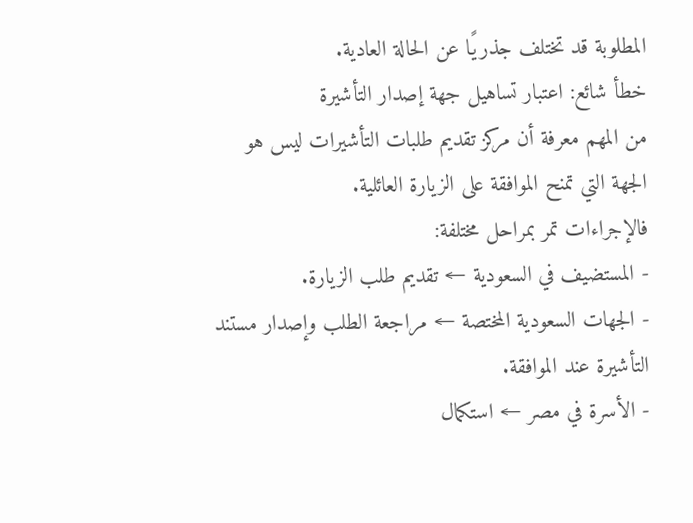المطلوبة قد تختلف جذريًا عن الحالة العادية.
خطأ شائع: اعتبار تساهيل جهة إصدار التأشيرة
من المهم معرفة أن مركز تقديم طلبات التأشيرات ليس هو الجهة التي تمنح الموافقة على الزيارة العائلية.
فالإجراءات تمر بمراحل مختلفة:
- المستضيف في السعودية ← تقديم طلب الزيارة.
- الجهات السعودية المختصة ← مراجعة الطلب وإصدار مستند التأشيرة عند الموافقة.
- الأسرة في مصر ← استكمال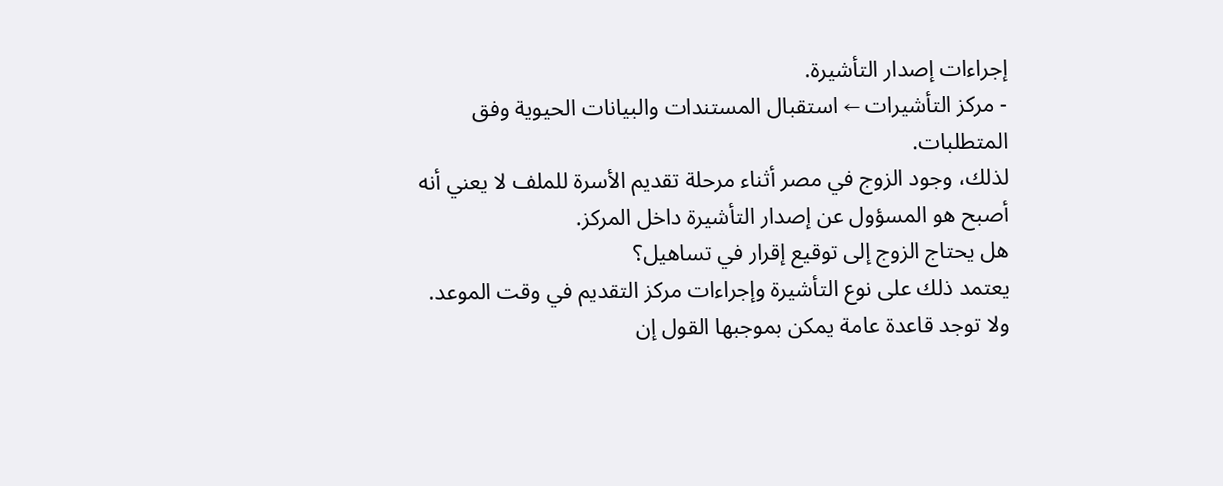إجراءات إصدار التأشيرة.
- مركز التأشيرات ← استقبال المستندات والبيانات الحيوية وفق المتطلبات.
لذلك، وجود الزوج في مصر أثناء مرحلة تقديم الأسرة للملف لا يعني أنه أصبح هو المسؤول عن إصدار التأشيرة داخل المركز.
هل يحتاج الزوج إلى توقيع إقرار في تساهيل؟
يعتمد ذلك على نوع التأشيرة وإجراءات مركز التقديم في وقت الموعد.
ولا توجد قاعدة عامة يمكن بموجبها القول إن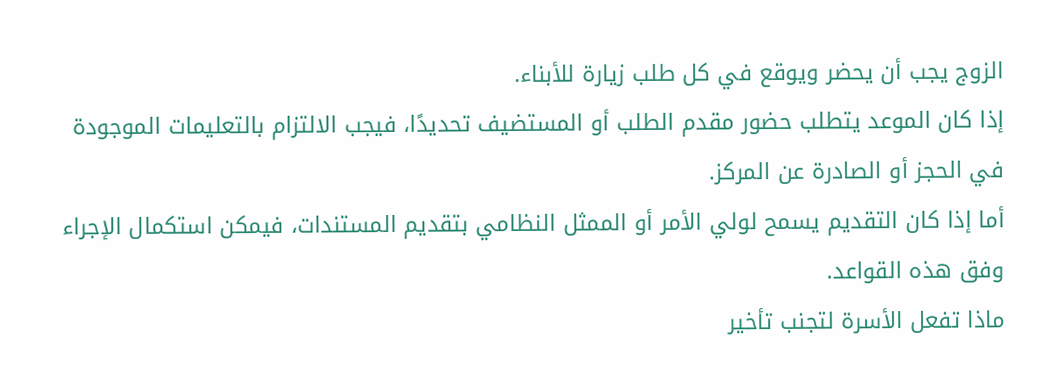الزوج يجب أن يحضر ويوقع في كل طلب زيارة للأبناء.
إذا كان الموعد يتطلب حضور مقدم الطلب أو المستضيف تحديدًا، فيجب الالتزام بالتعليمات الموجودة في الحجز أو الصادرة عن المركز.
أما إذا كان التقديم يسمح لولي الأمر أو الممثل النظامي بتقديم المستندات، فيمكن استكمال الإجراء وفق هذه القواعد.
ماذا تفعل الأسرة لتجنب تأخير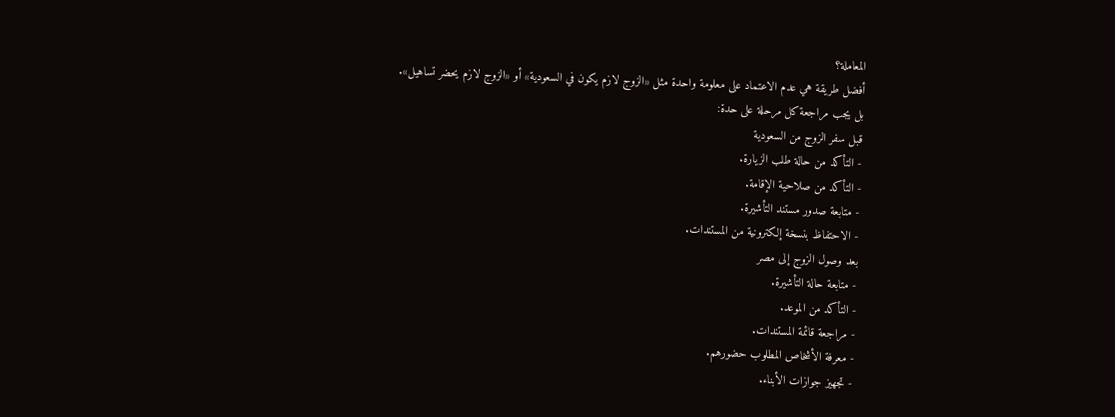المعاملة؟
أفضل طريقة هي عدم الاعتماد على معلومة واحدة مثل «الزوج لازم يكون في السعودية» أو «الزوج لازم يحضر تساهيل».
بل يجب مراجعة كل مرحلة على حدة:
قبل سفر الزوج من السعودية
- التأكد من حالة طلب الزيارة.
- التأكد من صلاحية الإقامة.
- متابعة صدور مستند التأشيرة.
- الاحتفاظ بنسخة إلكترونية من المستندات.
بعد وصول الزوج إلى مصر
- متابعة حالة التأشيرة.
- التأكد من الموعد.
- مراجعة قائمة المستندات.
- معرفة الأشخاص المطلوب حضورهم.
- تجهيز جوازات الأبناء.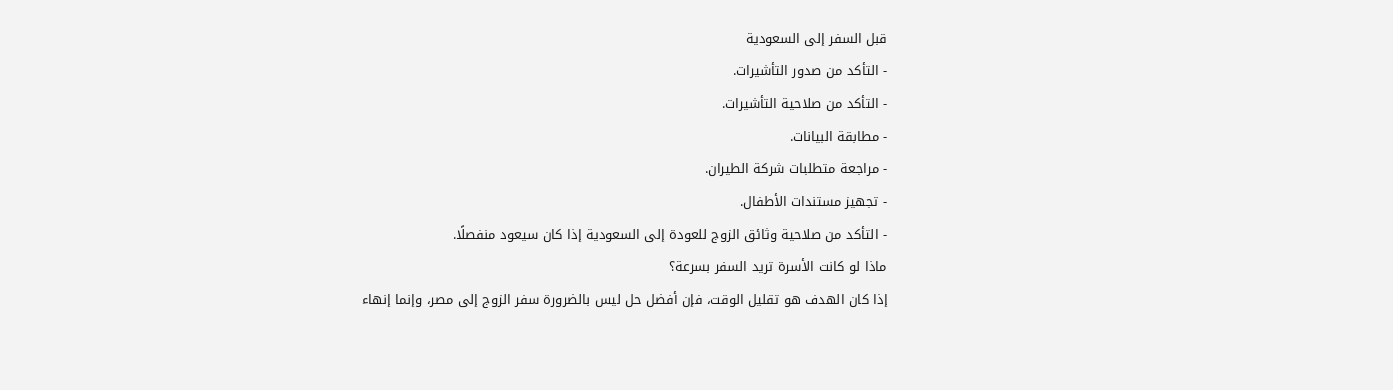قبل السفر إلى السعودية
- التأكد من صدور التأشيرات.
- التأكد من صلاحية التأشيرات.
- مطابقة البيانات.
- مراجعة متطلبات شركة الطيران.
- تجهيز مستندات الأطفال.
- التأكد من صلاحية وثائق الزوج للعودة إلى السعودية إذا كان سيعود منفصلًا.
ماذا لو كانت الأسرة تريد السفر بسرعة؟
إذا كان الهدف هو تقليل الوقت، فإن أفضل حل ليس بالضرورة سفر الزوج إلى مصر، وإنما إنهاء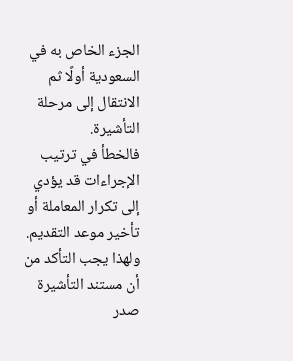الجزء الخاص به في السعودية أولًا ثم الانتقال إلى مرحلة التأشيرة.
فالخطأ في ترتيب الإجراءات قد يؤدي إلى تكرار المعاملة أو تأخير موعد التقديم.
ولهذا يجب التأكد من أن مستند التأشيرة صدر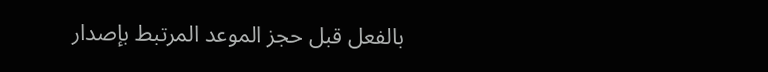بالفعل قبل حجز الموعد المرتبط بإصدار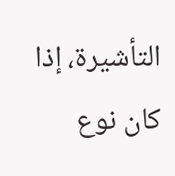التأشيرة، إذا كان نوع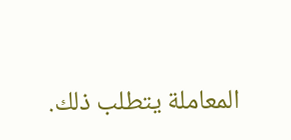المعاملة يتطلب ذلك.